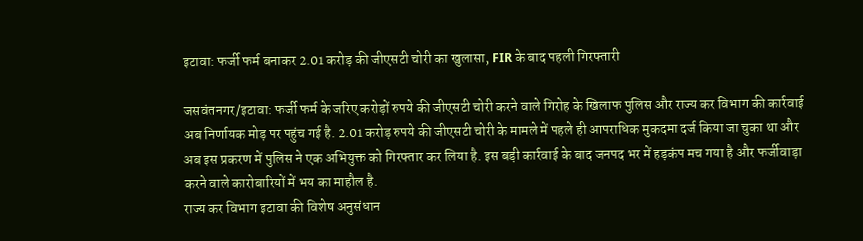इटावा: फर्जी फर्म बनाकर 2.01 करोड़ की जीएसटी चोरी का खुलासा, FIR के बाद पहली गिरफ्तारी

जसवंतनगर/इटावा: फर्जी फर्म के जरिए करोड़ों रुपये की जीएसटी चोरी करने वाले गिरोह के खिलाफ पुलिस और राज्य कर विभाग की कार्रवाई अब निर्णायक मोड़ पर पहुंच गई है. 2.01 करोड़ रुपये की जीएसटी चोरी के मामले में पहले ही आपराधिक मुकदमा दर्ज किया जा चुका था और अब इस प्रकरण में पुलिस ने एक अभियुक्त को गिरफ्तार कर लिया है. इस बड़ी कार्रवाई के बाद जनपद भर में हड़कंप मच गया है और फर्जीवाड़ा करने वाले कारोबारियों में भय का माहौल है.
राज्य कर विभाग इटावा की विशेष अनुसंधान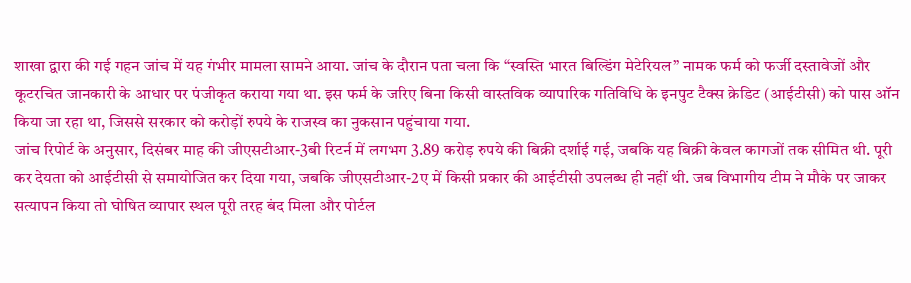शाखा द्वारा की गई गहन जांच में यह गंभीर मामला सामने आया. जांच के दौरान पता चला कि “स्वस्ति भारत बिल्डिंग मेटेरियल” नामक फर्म को फर्जी दस्तावेजों और कूटरचित जानकारी के आधार पर पंजीकृत कराया गया था. इस फर्म के जरिए बिना किसी वास्तविक व्यापारिक गतिविधि के इनपुट टैक्स क्रेडिट (आईटीसी) को पास ऑन किया जा रहा था, जिससे सरकार को करोड़ों रुपये के राजस्व का नुकसान पहुंचाया गया.
जांच रिपोर्ट के अनुसार, दिसंबर माह की जीएसटीआर-3बी रिटर्न में लगभग 3.89 करोड़ रुपये की बिक्री दर्शाई गई, जबकि यह बिक्री केवल कागजों तक सीमित थी. पूरी कर देयता को आईटीसी से समायोजित कर दिया गया, जबकि जीएसटीआर-2ए में किसी प्रकार की आईटीसी उपलब्ध ही नहीं थी. जब विभागीय टीम ने मौके पर जाकर सत्यापन किया तो घोषित व्यापार स्थल पूरी तरह बंद मिला और पोर्टल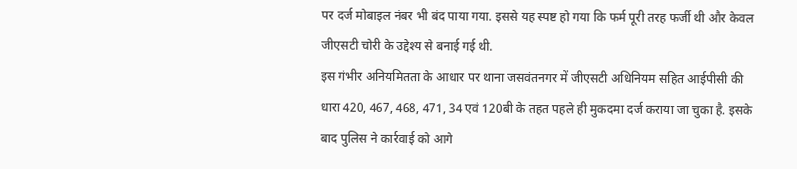पर दर्ज मोबाइल नंबर भी बंद पाया गया. इससे यह स्पष्ट हो गया कि फर्म पूरी तरह फर्जी थी और केवल जीएसटी चोरी के उद्देश्य से बनाई गई थी.
इस गंभीर अनियमितता के आधार पर थाना जसवंतनगर में जीएसटी अधिनियम सहित आईपीसी की धारा 420, 467, 468, 471, 34 एवं 120बी के तहत पहले ही मुकदमा दर्ज कराया जा चुका है. इसके बाद पुलिस ने कार्रवाई को आगे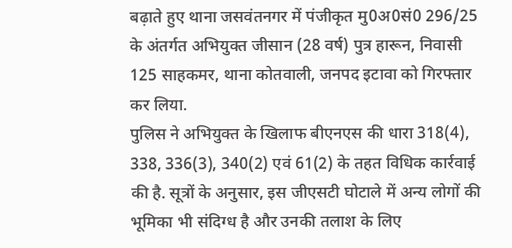बढ़ाते हुए थाना जसवंतनगर में पंजीकृत मु0अ0सं0 296/25 के अंतर्गत अभियुक्त जीसान (28 वर्ष) पुत्र हारून, निवासी 125 साहकमर, थाना कोतवाली, जनपद इटावा को गिरफ्तार कर लिया.
पुलिस ने अभियुक्त के खिलाफ बीएनएस की धारा 318(4), 338, 336(3), 340(2) एवं 61(2) के तहत विधिक कार्रवाई की है. सूत्रों के अनुसार, इस जीएसटी घोटाले में अन्य लोगों की भूमिका भी संदिग्ध है और उनकी तलाश के लिए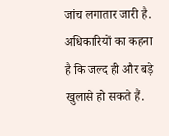जांच लगातार जारी है. अधिकारियों का कहना है कि जल्द ही और बड़े खुलासे हो सकते हैं.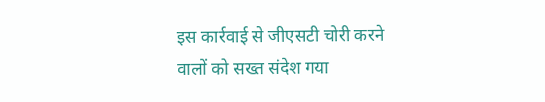इस कार्रवाई से जीएसटी चोरी करने वालों को सख्त संदेश गया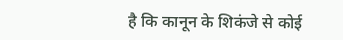है कि कानून के शिकंजे से कोई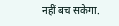नहीं बच सकेगा.